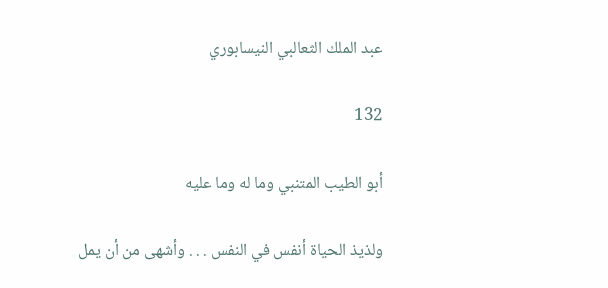عبد الملك الثعالبي النيسابوري

132

أبو الطيب المتنبي وما له وما عليه

ولذيذ الحياة أنفس في النفس . . . وأشهى من أن يمل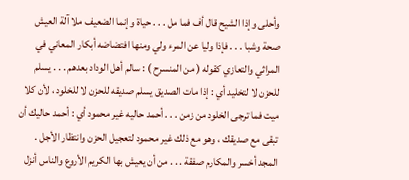وأحلى وإذا الشيح قال أف فما مل . . . حياة وإنما الضعيف ملا آلة العيش صحة وشبا . . . فإذا وليا عن المرء ولي ومنها افتضاضه أبكار المعاني في المراثي والتعازي كقوله ( من المنسرح ) : سالم أهل الوداد بعدهم . . . يسلم للحزن لا لتخليد أي : إذا مات الصديق يسلم صديقه للحزن لا للخلود ، لأن كلا ميت فما ترجى الخلود من زمن . . . أحمد حاليه غير محمود أي : أحمد حاليك أن تبقى مع صديقك ، وهو مع ذلك غير محمود لتعجيل الحزن وانتظار الأجل . المجد أخسر والمكارم صفقة . . . من أن يعيش بها الكريم الأروع والناس أنزل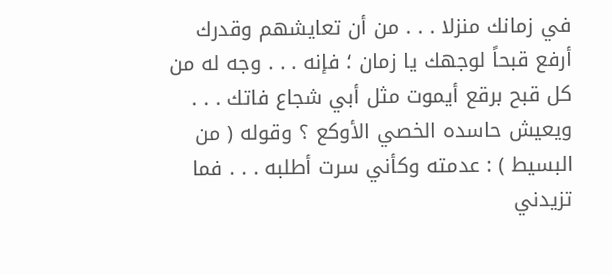في زمانك منزلا . . . من أن تعايشهم وقدرك أرفع قبحاً لوجهك يا زمان ؛ فإنه . . . وجه له من كل قبح برقع أيموت مثل أبي شجاع فاتك . . . ويعيش حاسده الخصي الأوكع ؟ وقوله ( من البسيط ) : عدمته وكأني سرت أطلبه . . . فما تزيدني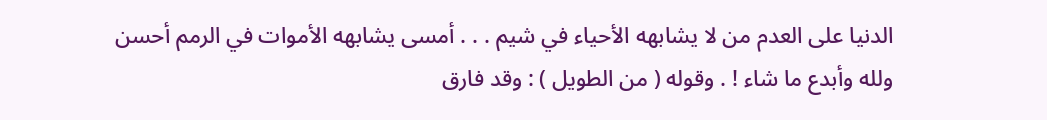الدنيا على العدم من لا يشابهه الأحياء في شيم . . . أمسى يشابهه الأموات في الرمم أحسن ولله وأبدع ما شاء ! . وقوله ( من الطويل ) : وقد فارق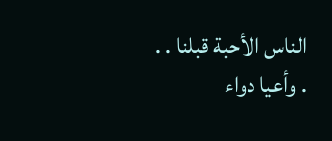الناس الأحبة قبلنا . . . وأعيا دواء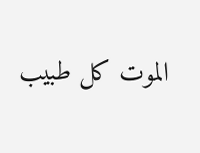الموت كل طبيب